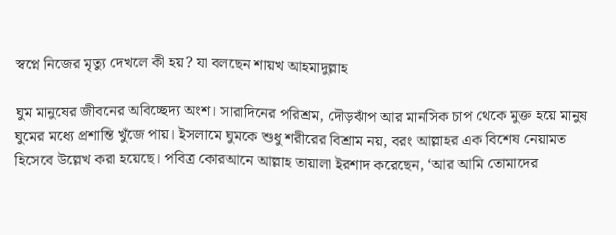স্বপ্নে নিজের মৃত্যু দেখলে কী হয়? যা বলছেন শায়খ আহমাদুল্লাহ

ঘুম মানুষের জীবনের অবিচ্ছেদ্য অংশ। সারাদিনের পরিশ্রম, দৌড়ঝাঁপ আর মানসিক চাপ থেকে মুক্ত হয়ে মানুষ ঘুমের মধ্যে প্রশান্তি খুঁজে পায়। ইসলামে ঘুমকে শুধু শরীরের বিশ্রাম নয়, বরং আল্লাহর এক বিশেষ নেয়ামত হিসেবে উল্লেখ করা হয়েছে। পবিত্র কোরআনে আল্লাহ তায়ালা ইরশাদ করেছেন, ‘আর আমি তোমাদের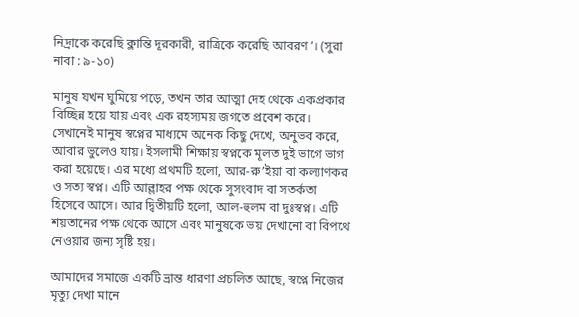নিদ্রাকে করেছি ক্লান্তি দূরকারী, রাত্রিকে করেছি আবরণ’। (সুরা নাবা : ৯-১০)

মানুষ যখন ঘুমিয়ে পড়ে, তখন তার আত্মা দেহ থেকে একপ্রকার বিচ্ছিন্ন হয়ে যায় এবং এক রহস্যময় জগতে প্রবেশ করে। সেখানেই মানুষ স্বপ্নের মাধ্যমে অনেক কিছু দেখে, অনুভব করে, আবার ভুলেও যায়। ইসলামী শিক্ষায় স্বপ্নকে মূলত দুই ভাগে ভাগ করা হয়েছে। এর মধ্যে প্রথমটি হলো, আর-রু’ইয়া বা কল্যাণকর ও সত্য স্বপ্ন। এটি আল্লাহর পক্ষ থেকে সুসংবাদ বা সতর্কতা হিসেবে আসে। আর দ্বিতীয়টি হলো, আল-হুলম বা দুঃস্বপ্ন। এটি শয়তানের পক্ষ থেকে আসে এবং মানুষকে ভয় দেখানো বা বিপথে নেওয়ার জন্য সৃষ্টি হয়।

আমাদের সমাজে একটি ভ্রান্ত ধারণা প্রচলিত আছে, স্বপ্নে নিজের মৃত্যু দেখা মানে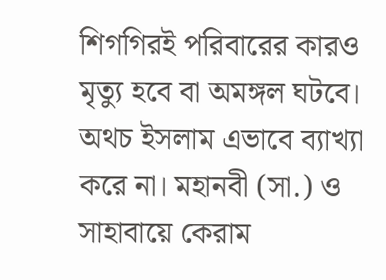শিগগিরই পরিবারের কারও মৃত্যু হবে বা অমঙ্গল ঘটবে। অথচ ইসলাম এভাবে ব্যাখ্যা করে না। মহানবী (সা.) ও সাহাবায়ে কেরাম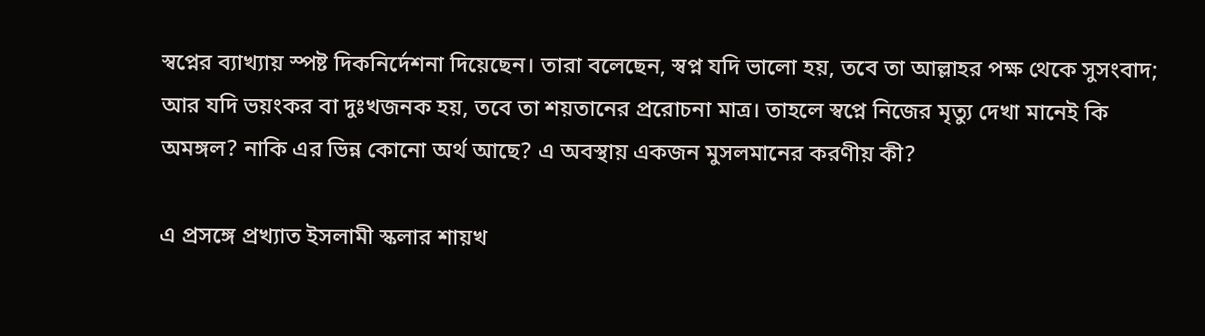স্বপ্নের ব্যাখ্যায় স্পষ্ট দিকনির্দেশনা দিয়েছেন। তারা বলেছেন, স্বপ্ন যদি ভালো হয়, তবে তা আল্লাহর পক্ষ থেকে সুসংবাদ; আর যদি ভয়ংকর বা দুঃখজনক হয়, তবে তা শয়তানের প্ররোচনা মাত্র। তাহলে স্বপ্নে নিজের মৃত্যু দেখা মানেই কি অমঙ্গল? নাকি এর ভিন্ন কোনো অর্থ আছে? এ অবস্থায় একজন মুসলমানের করণীয় কী?

এ প্রসঙ্গে প্রখ্যাত ইসলামী স্কলার শায়খ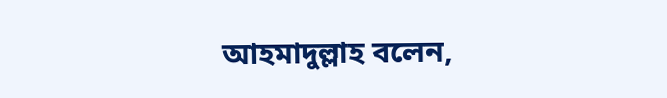আহমাদুল্লাহ বলেন,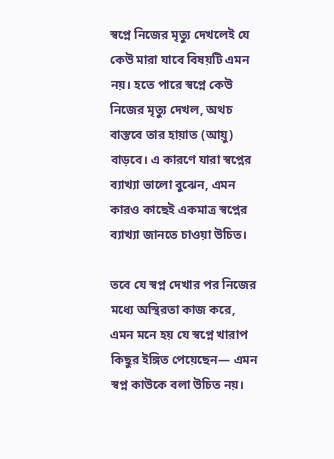স্বপ্নে নিজের মৃত্যু দেখলেই যে কেউ মারা যাবে বিষয়টি এমন নয়। হতে পারে স্বপ্নে কেউ নিজের মৃত্যু দেখল, অথচ বাস্তবে তার হায়াত (আয়ু) বাড়বে। এ কারণে যারা স্বপ্নের ব্যাখ্যা ভালো বুঝেন, এমন কারও কাছেই একমাত্র স্বপ্নের ব্যাখ্যা জানতে চাওয়া উচিত।

তবে যে স্বপ্ন দেখার পর নিজের মধ্যে অস্থিরতা কাজ করে, এমন মনে হয় যে স্বপ্নে খারাপ কিছুর ইঙ্গিত পেয়েছেন— এমন স্বপ্ন কাউকে বলা উচিত নয়।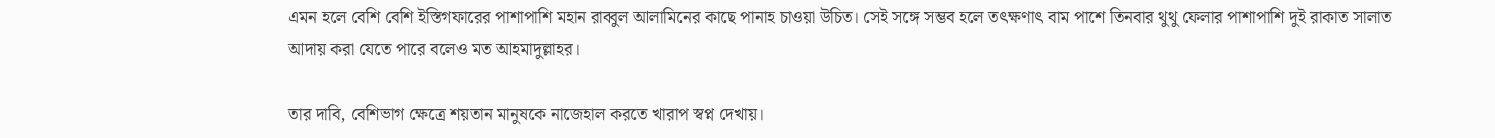এমন হলে বেশি বেশি ইস্তিগফারের পাশাপাশি মহান রাব্বুল আলামিনের কাছে পানাহ চাওয়া উচিত। সেই সঙ্গে সম্ভব হলে তৎক্ষণাৎ বাম পাশে তিনবার থুথু ফেলার পাশাপাশি দুই রাকাত সালাত আদায় করা যেতে পারে বলেও মত আহমাদুল্লাহর।

তার দাবি, বেশিভাগ ক্ষেত্রে শয়তান মানুষকে নাজেহাল করতে খারাপ স্বপ্ন দেখায়।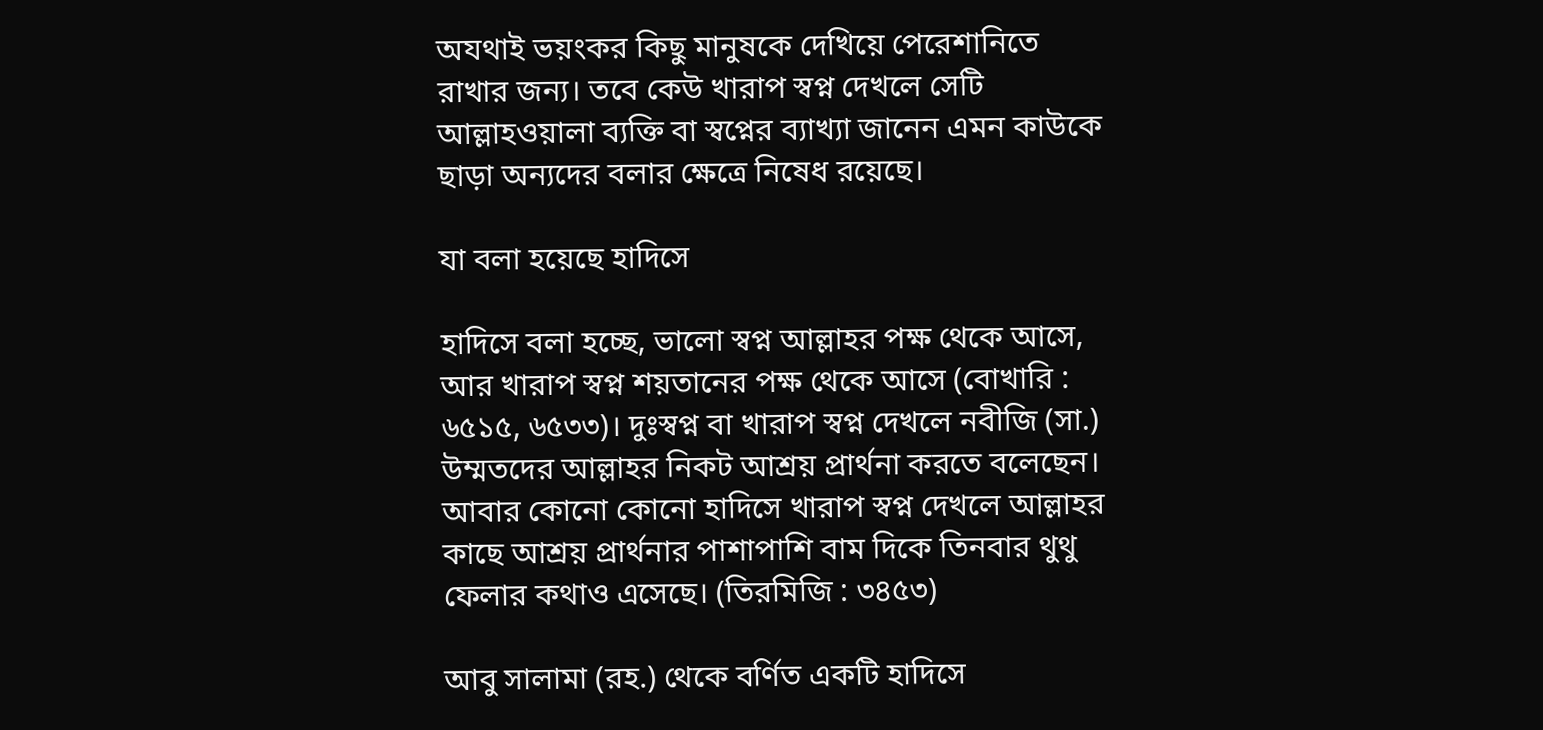অযথাই ভয়ংকর কিছু মানুষকে দেখিয়ে পেরেশানিতে রাখার জন্য। তবে কেউ খারাপ স্বপ্ন দেখলে সেটি আল্লাহওয়ালা ব্যক্তি বা স্বপ্নের ব্যাখ্যা জানেন এমন কাউকে ছাড়া অন্যদের বলার ক্ষেত্রে নিষেধ রয়েছে।

যা বলা হয়েছে হাদিসে

হাদিসে বলা হচ্ছে, ভালো স্বপ্ন আল্লাহর পক্ষ থেকে আসে, আর খারাপ স্বপ্ন শয়তানের পক্ষ থেকে আসে (বোখারি : ৬৫১৫, ৬৫৩৩)। দুঃস্বপ্ন বা খারাপ স্বপ্ন দেখলে নবীজি (সা.) উম্মতদের আল্লাহর নিকট আশ্রয় প্রার্থনা করতে বলেছেন। আবার কোনো কোনো হাদিসে খারাপ স্বপ্ন দেখলে আল্লাহর কাছে আশ্রয় প্রার্থনার পাশাপাশি বাম দিকে তিনবার থুথু ফেলার কথাও এসেছে। (তিরমিজি : ৩৪৫৩)

আবু সালামা (রহ.) থেকে বর্ণিত একটি হাদিসে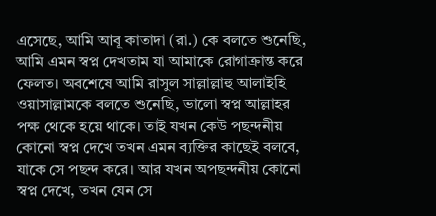এসেছে, আমি আবূ কাতাদা (রা.) কে বলতে শুনেছি, আমি এমন স্বপ্ন দেখতাম যা আমাকে রোগাক্রান্ত করে ফেলত। অবশেষে আমি রাসুল সাল্লাল্লাহু আলাইহি ওয়াসাল্লামকে বলতে শুনেছি, ভালো স্বপ্ন আল্লাহর পক্ষ থেকে হয়ে থাকে। তাই যখন কেউ পছন্দনীয় কোনো স্বপ্ন দেখে তখন এমন ব্যক্তির কাছেই বলবে, যাকে সে পছন্দ করে। আর যখন অপছন্দনীয় কোনো স্বপ্ন দেখে, তখন যেন সে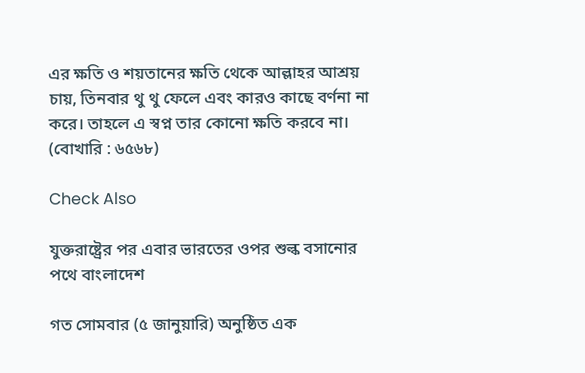এর ক্ষতি ও শয়তানের ক্ষতি থেকে আল্লাহর আশ্রয় চায়, তিনবার থু থু ফেলে এবং কারও কাছে বর্ণনা না করে। তাহলে এ স্বপ্ন তার কোনো ক্ষতি করবে না। (বোখারি : ৬৫৬৮)

Check Also

যুক্তরাষ্ট্রের পর এবার ভারতের ওপর শুল্ক বসানোর পথে বাংলাদেশ

গত সোমবার (৫ জানুয়ারি) অনুষ্ঠিত এক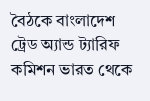বৈঠকে বাংলাদেশ ট্রেড অ্যান্ড ট্যারিফ কমিশন ভারত থেকে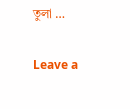তুলা …

Leave a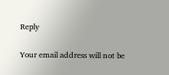Reply

Your email address will not be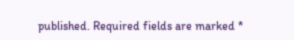published. Required fields are marked *